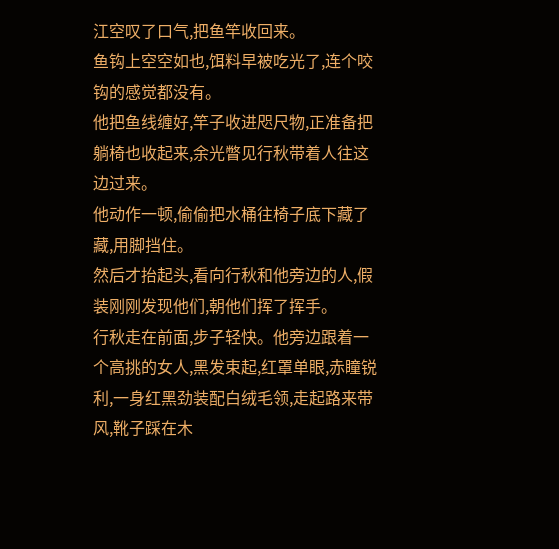江空叹了口气,把鱼竿收回来。
鱼钩上空空如也,饵料早被吃光了,连个咬钩的感觉都没有。
他把鱼线缠好,竿子收进咫尺物,正准备把躺椅也收起来,余光瞥见行秋带着人往这边过来。
他动作一顿,偷偷把水桶往椅子底下藏了藏,用脚挡住。
然后才抬起头,看向行秋和他旁边的人,假装刚刚发现他们,朝他们挥了挥手。
行秋走在前面,步子轻快。他旁边跟着一个高挑的女人,黑发束起,红罩单眼,赤瞳锐利,一身红黑劲装配白绒毛领,走起路来带风,靴子踩在木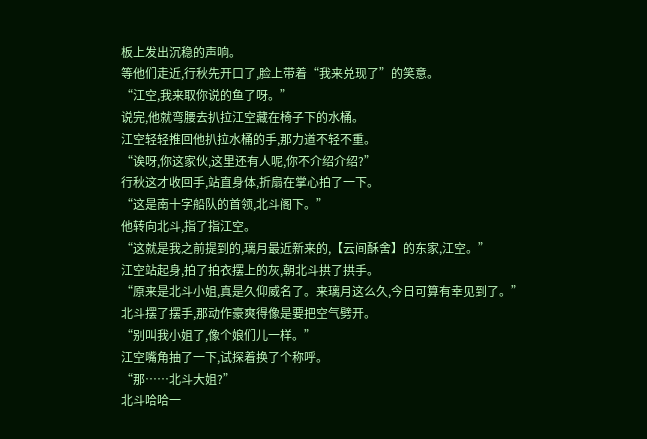板上发出沉稳的声响。
等他们走近,行秋先开口了,脸上带着“我来兑现了”的笑意。
“江空,我来取你说的鱼了呀。”
说完,他就弯腰去扒拉江空藏在椅子下的水桶。
江空轻轻推回他扒拉水桶的手,那力道不轻不重。
“诶呀,你这家伙,这里还有人呢,你不介绍介绍?”
行秋这才收回手,站直身体,折扇在掌心拍了一下。
“这是南十字船队的首领,北斗阁下。”
他转向北斗,指了指江空。
“这就是我之前提到的,璃月最近新来的,【云间酥舍】的东家,江空。”
江空站起身,拍了拍衣摆上的灰,朝北斗拱了拱手。
“原来是北斗小姐,真是久仰威名了。来璃月这么久,今日可算有幸见到了。”
北斗摆了摆手,那动作豪爽得像是要把空气劈开。
“别叫我小姐了,像个娘们儿一样。”
江空嘴角抽了一下,试探着换了个称呼。
“那……北斗大姐?”
北斗哈哈一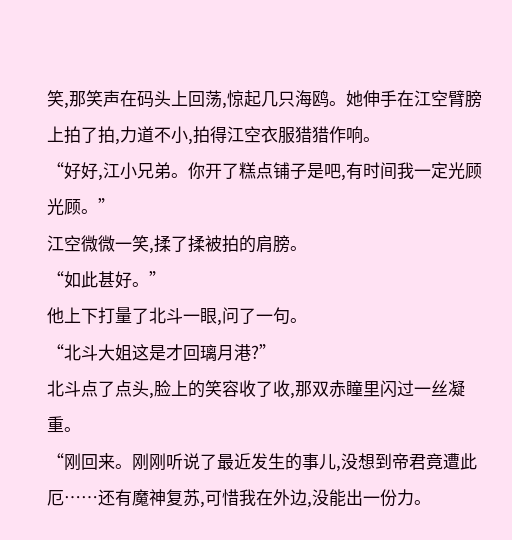笑,那笑声在码头上回荡,惊起几只海鸥。她伸手在江空臂膀上拍了拍,力道不小,拍得江空衣服猎猎作响。
“好好,江小兄弟。你开了糕点铺子是吧,有时间我一定光顾光顾。”
江空微微一笑,揉了揉被拍的肩膀。
“如此甚好。”
他上下打量了北斗一眼,问了一句。
“北斗大姐这是才回璃月港?”
北斗点了点头,脸上的笑容收了收,那双赤瞳里闪过一丝凝重。
“刚回来。刚刚听说了最近发生的事儿,没想到帝君竟遭此厄……还有魔神复苏,可惜我在外边,没能出一份力。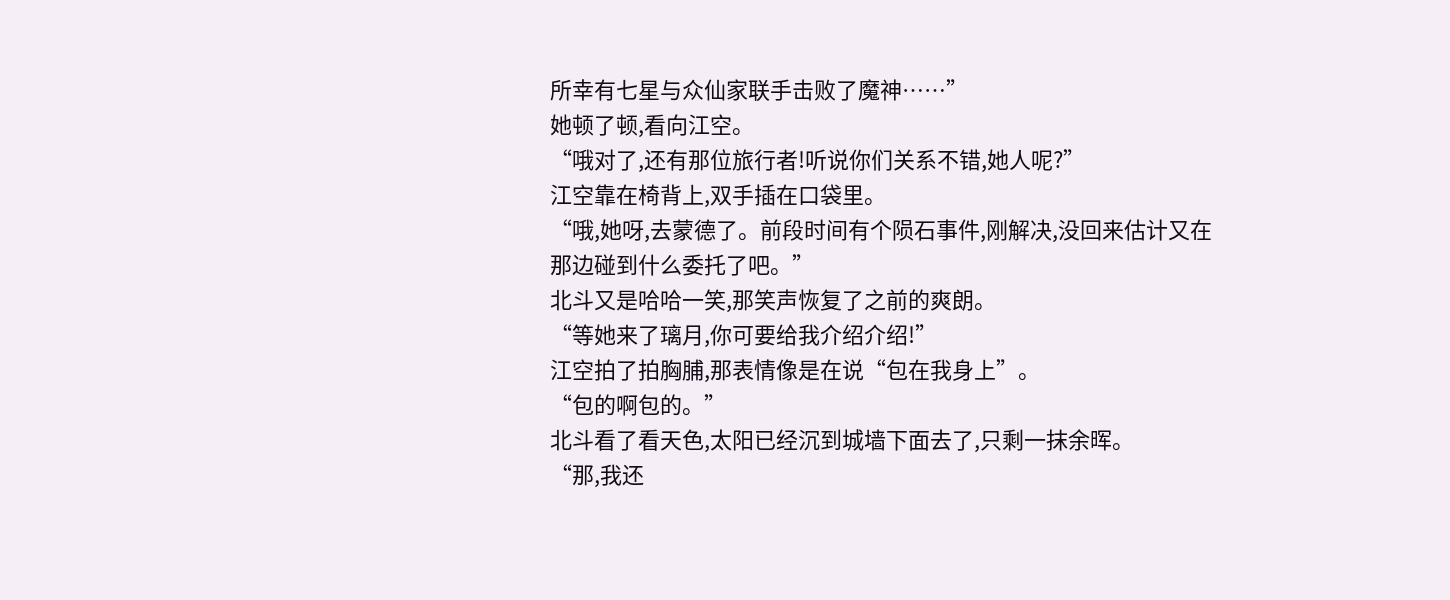所幸有七星与众仙家联手击败了魔神……”
她顿了顿,看向江空。
“哦对了,还有那位旅行者!听说你们关系不错,她人呢?”
江空靠在椅背上,双手插在口袋里。
“哦,她呀,去蒙德了。前段时间有个陨石事件,刚解决,没回来估计又在那边碰到什么委托了吧。”
北斗又是哈哈一笑,那笑声恢复了之前的爽朗。
“等她来了璃月,你可要给我介绍介绍!”
江空拍了拍胸脯,那表情像是在说“包在我身上”。
“包的啊包的。”
北斗看了看天色,太阳已经沉到城墙下面去了,只剩一抹余晖。
“那,我还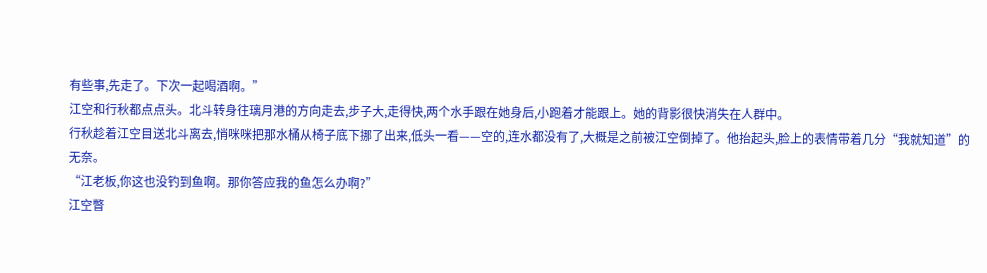有些事,先走了。下次一起喝酒啊。”
江空和行秋都点点头。北斗转身往璃月港的方向走去,步子大,走得快,两个水手跟在她身后,小跑着才能跟上。她的背影很快消失在人群中。
行秋趁着江空目送北斗离去,悄咪咪把那水桶从椅子底下挪了出来,低头一看——空的,连水都没有了,大概是之前被江空倒掉了。他抬起头,脸上的表情带着几分“我就知道”的无奈。
“江老板,你这也没钓到鱼啊。那你答应我的鱼怎么办啊?”
江空瞥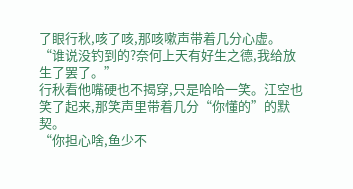了眼行秋,咳了咳,那咳嗽声带着几分心虚。
“谁说没钓到的?奈何上天有好生之德,我给放生了罢了。”
行秋看他嘴硬也不揭穿,只是哈哈一笑。江空也笑了起来,那笑声里带着几分“你懂的”的默契。
“你担心啥,鱼少不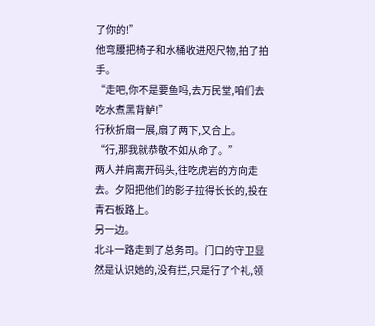了你的!”
他弯腰把椅子和水桶收进咫尺物,拍了拍手。
“走吧,你不是要鱼吗,去万民堂,咱们去吃水煮黑背鲈!”
行秋折扇一展,扇了两下,又合上。
“行,那我就恭敬不如从命了。”
两人并肩离开码头,往吃虎岩的方向走去。夕阳把他们的影子拉得长长的,投在青石板路上。
另一边。
北斗一路走到了总务司。门口的守卫显然是认识她的,没有拦,只是行了个礼,领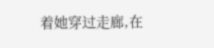着她穿过走廊,在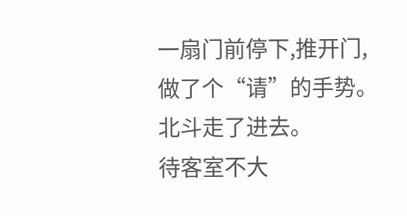一扇门前停下,推开门,做了个“请”的手势。
北斗走了进去。
待客室不大